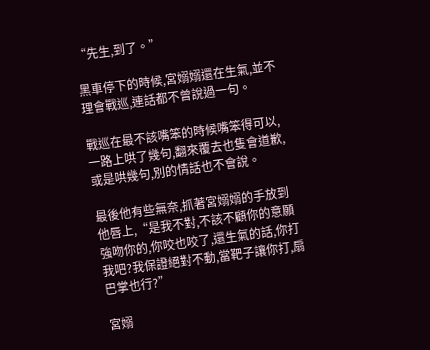“先生,到了。”

黑車停下的時候,宮嫋嫋還在生氣,並不理會戰巡,連話都不曾說過一句。

戰巡在最不該嘴笨的時候嘴笨得可以,一路上哄了幾句,翻來覆去也隻會道歉,或是哄幾句,別的情話也不會說。

最後他有些無奈,抓著宮嫋嫋的手放到他唇上,“是我不對,不該不顧你的意願強吻你的,你咬也咬了,還生氣的話,你打我吧?我保證絕對不動,當靶子讓你打,扇巴掌也行?”

宮嫋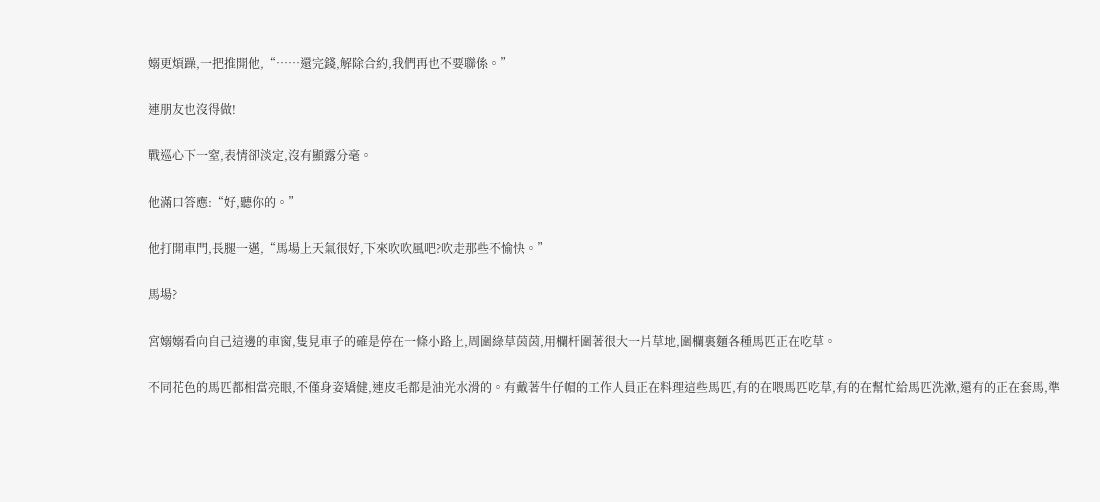嫋更煩躁,一把推開他,“……還完錢,解除合約,我們再也不要聯係。”

連朋友也沒得做!

戰巡心下一窒,表情卻淡定,沒有顯露分毫。

他滿口答應:“好,聽你的。”

他打開車門,長腿一邁,“馬場上天氣很好,下來吹吹風吧?吹走那些不愉快。”

馬場?

宮嫋嫋看向自己這邊的車窗,隻見車子的確是停在一條小路上,周圍綠草茵茵,用欄杆圍著很大一片草地,圍欄裏麵各種馬匹正在吃草。

不同花色的馬匹都相當亮眼,不僅身姿矯健,連皮毛都是油光水滑的。有戴著牛仔帽的工作人員正在料理這些馬匹,有的在喂馬匹吃草,有的在幫忙給馬匹洗漱,還有的正在套馬,準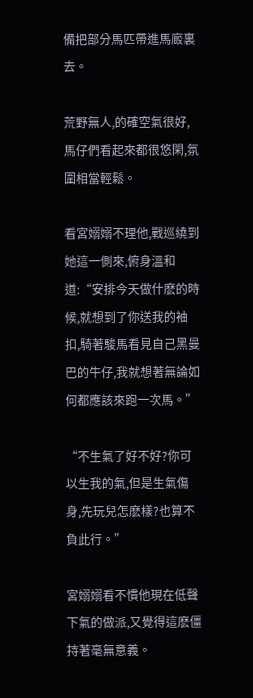備把部分馬匹帶進馬廄裏去。

荒野無人,的確空氣很好,馬仔們看起來都很悠閑,氛圍相當輕鬆。

看宮嫋嫋不理他,戰巡繞到她這一側來,俯身溫和道:“安排今天做什麽的時候,就想到了你送我的袖扣,騎著駿馬看見自己黑曼巴的牛仔,我就想著無論如何都應該來跑一次馬。”

“不生氣了好不好?你可以生我的氣,但是生氣傷身,先玩兒怎麽樣?也算不負此行。”

宮嫋嫋看不慣他現在低聲下氣的做派,又覺得這麽僵持著毫無意義。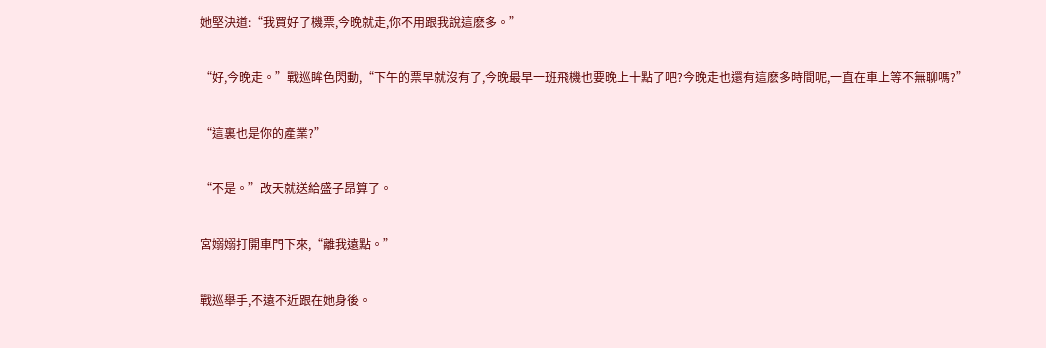她堅決道:“我買好了機票,今晚就走,你不用跟我說這麽多。”

“好,今晚走。”戰巡眸色閃動,“下午的票早就沒有了,今晚最早一班飛機也要晚上十點了吧?今晚走也還有這麽多時間呢,一直在車上等不無聊嗎?”

“這裏也是你的產業?”

“不是。”改天就送給盛子昂算了。

宮嫋嫋打開車門下來,“離我遠點。”

戰巡舉手,不遠不近跟在她身後。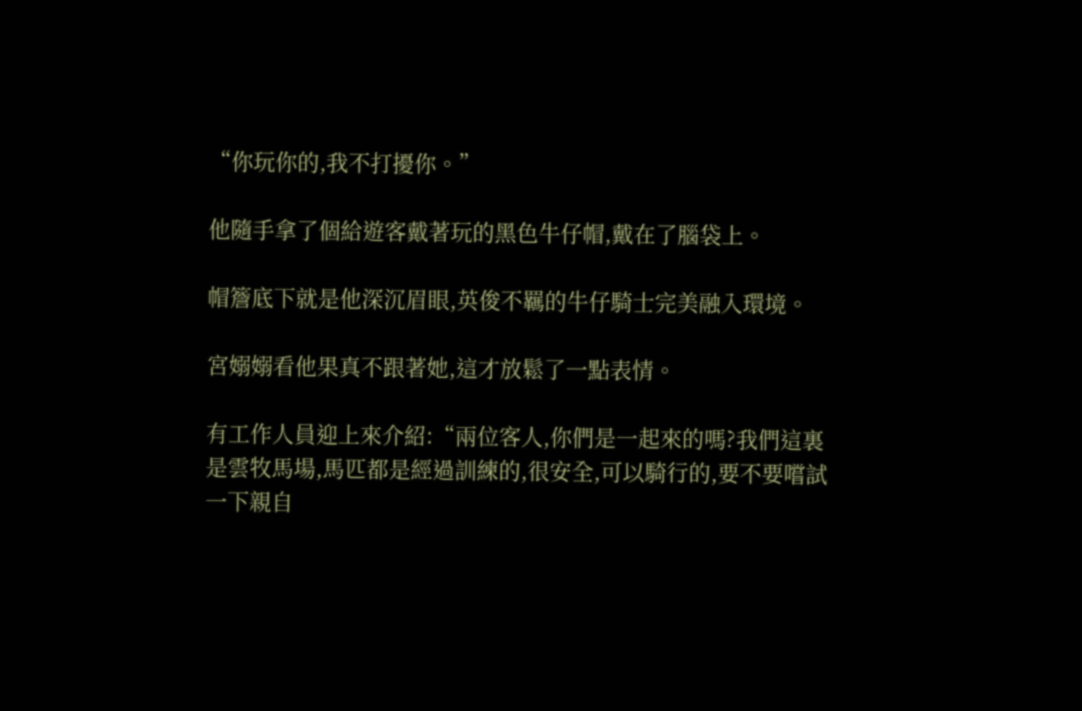“你玩你的,我不打擾你。”

他隨手拿了個給遊客戴著玩的黑色牛仔帽,戴在了腦袋上。

帽簷底下就是他深沉眉眼,英俊不羈的牛仔騎士完美融入環境。

宮嫋嫋看他果真不跟著她,這才放鬆了一點表情。

有工作人員迎上來介紹:“兩位客人,你們是一起來的嗎?我們這裏是雲牧馬場,馬匹都是經過訓練的,很安全,可以騎行的,要不要嚐試一下親自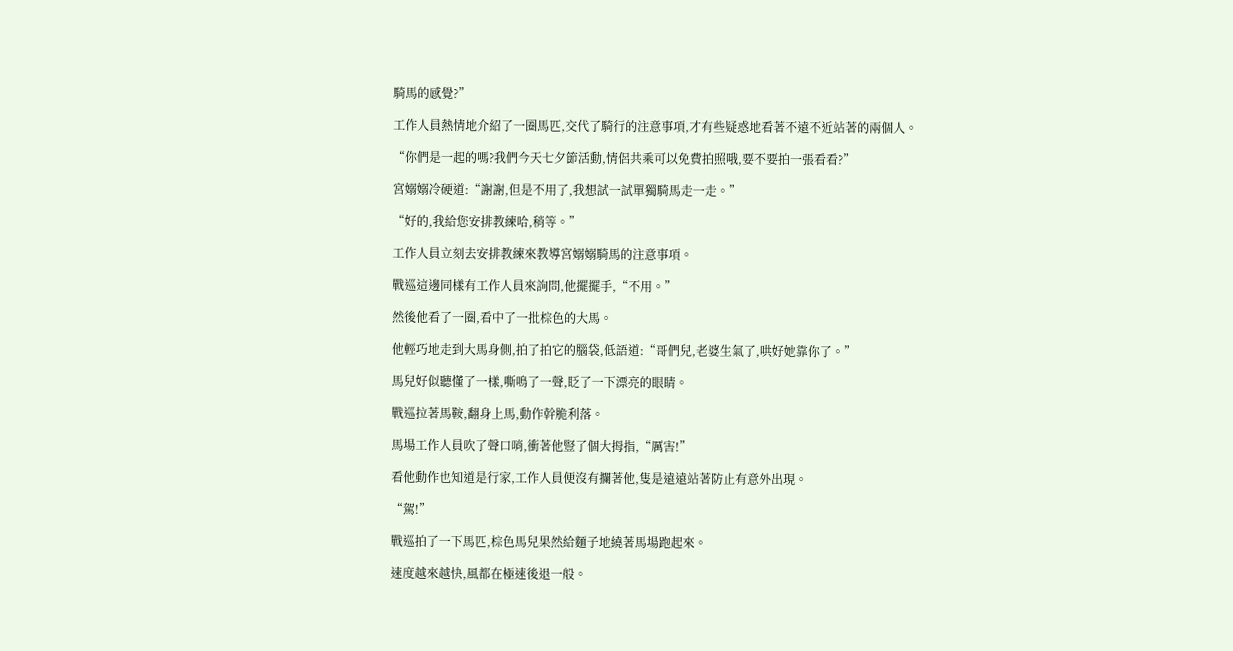騎馬的感覺?”

工作人員熱情地介紹了一圈馬匹,交代了騎行的注意事項,才有些疑惑地看著不遠不近站著的兩個人。

“你們是一起的嗎?我們今天七夕節活動,情侶共乘可以免費拍照哦,要不要拍一張看看?”

宮嫋嫋冷硬道:“謝謝,但是不用了,我想試一試單獨騎馬走一走。”

“好的,我給您安排教練哈,稍等。”

工作人員立刻去安排教練來教導宮嫋嫋騎馬的注意事項。

戰巡這邊同樣有工作人員來詢問,他擺擺手,“不用。”

然後他看了一圈,看中了一批棕色的大馬。

他輕巧地走到大馬身側,拍了拍它的腦袋,低語道:“哥們兒,老婆生氣了,哄好她靠你了。”

馬兒好似聽懂了一樣,嘶鳴了一聲,眨了一下漂亮的眼睛。

戰巡拉著馬鞍,翻身上馬,動作幹脆利落。

馬場工作人員吹了聲口哨,衝著他豎了個大拇指,“厲害!”

看他動作也知道是行家,工作人員便沒有攔著他,隻是遠遠站著防止有意外出現。

“駕!”

戰巡拍了一下馬匹,棕色馬兒果然給麵子地繞著馬場跑起來。

速度越來越快,風都在極速後退一般。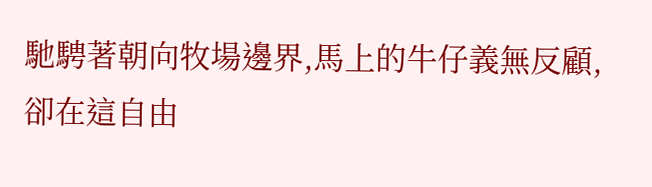馳騁著朝向牧場邊界,馬上的牛仔義無反顧,卻在這自由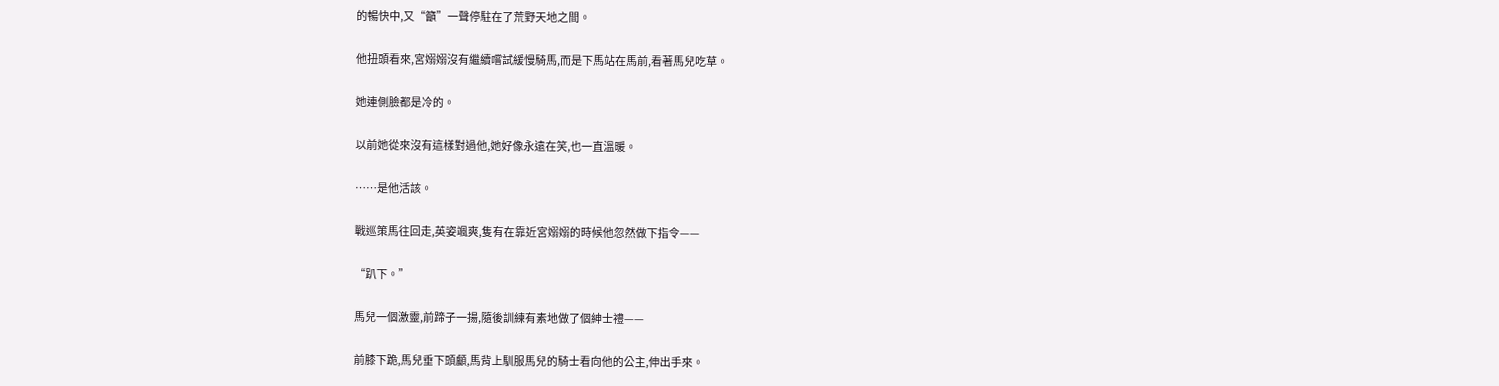的暢快中,又“籲”一聲停駐在了荒野天地之間。

他扭頭看來,宮嫋嫋沒有繼續嚐試緩慢騎馬,而是下馬站在馬前,看著馬兒吃草。

她連側臉都是冷的。

以前她從來沒有這樣對過他,她好像永遠在笑,也一直溫暖。

……是他活該。

戰巡策馬往回走,英姿颯爽,隻有在靠近宮嫋嫋的時候他忽然做下指令——

“趴下。”

馬兒一個激靈,前蹄子一揚,隨後訓練有素地做了個紳士禮——

前膝下跪,馬兒垂下頭顱,馬背上馴服馬兒的騎士看向他的公主,伸出手來。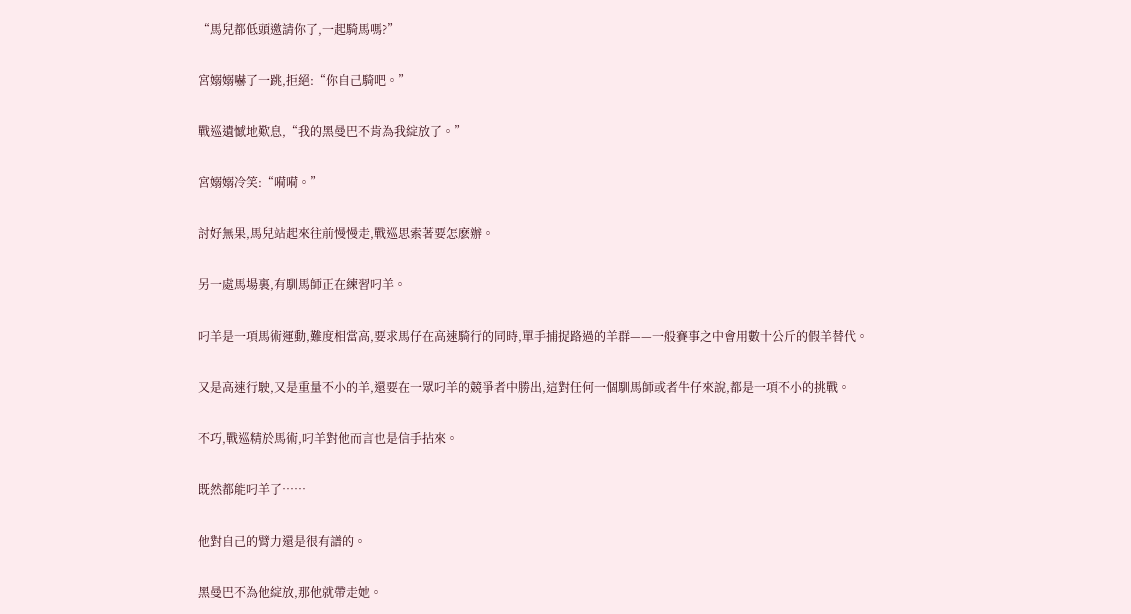“馬兒都低頭邀請你了,一起騎馬嗎?”

宮嫋嫋嚇了一跳,拒絕:“你自己騎吧。”

戰巡遺憾地歎息,“我的黑曼巴不肯為我綻放了。”

宮嫋嫋冷笑:“嗬嗬。”

討好無果,馬兒站起來往前慢慢走,戰巡思索著要怎麽辦。

另一處馬場裏,有馴馬師正在練習叼羊。

叼羊是一項馬術運動,難度相當高,要求馬仔在高速騎行的同時,單手捕捉路過的羊群——一般賽事之中會用數十公斤的假羊替代。

又是高速行駛,又是重量不小的羊,還要在一眾叼羊的競爭者中勝出,這對任何一個馴馬師或者牛仔來說,都是一項不小的挑戰。

不巧,戰巡精於馬術,叼羊對他而言也是信手拈來。

既然都能叼羊了……

他對自己的臂力還是很有譜的。

黑曼巴不為他綻放,那他就帶走她。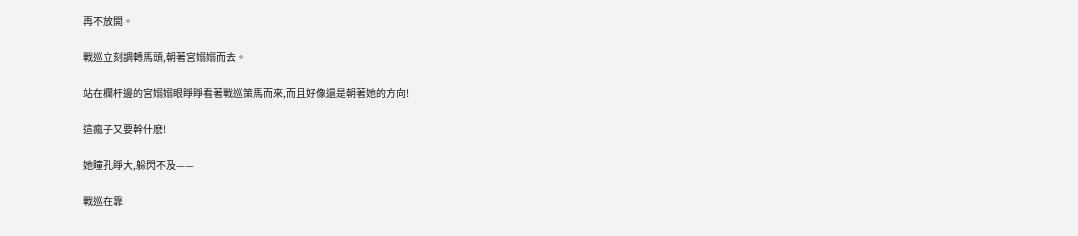再不放開。

戰巡立刻調轉馬頭,朝著宮嫋嫋而去。

站在欄杆邊的宮嫋嫋眼睜睜看著戰巡策馬而來,而且好像還是朝著她的方向!

這瘋子又要幹什麽!

她瞳孔睜大,躲閃不及——

戰巡在靠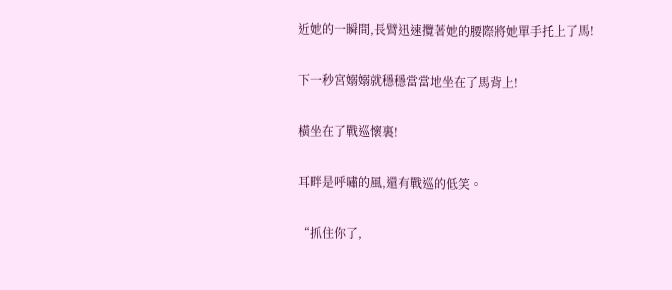近她的一瞬間,長臂迅速攬著她的腰際將她單手托上了馬!

下一秒宮嫋嫋就穩穩當當地坐在了馬背上!

橫坐在了戰巡懷裏!

耳畔是呼嘯的風,還有戰巡的低笑。

“抓住你了,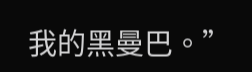我的黑曼巴。”